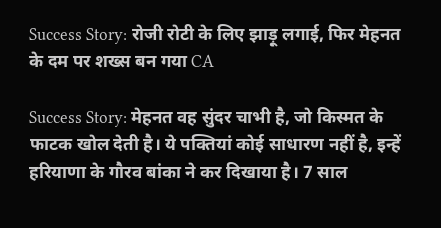Success Story: रोजी रोटी के लिए झाड़ू लगाई, फिर मेहनत के दम पर शख्स बन गया CA

Success Story: मेहनत वह सुंदर चाभी है, जो किस्मत के फाटक खोल देती है। ये पक्तियां कोई साधारण नहीं है, इन्हें हरियाणा के गौरव बांका ने कर दिखाया है। 7 साल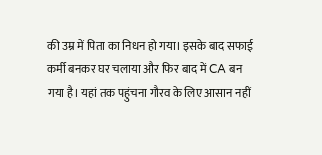की उम्र में पिता का निधन हो गया। इसके बाद सफाई कर्मी बनकर घर चलाया और फिर बाद में CA बन गया है। यहां तक पहुंचना गौरव के लिए आसान नहीं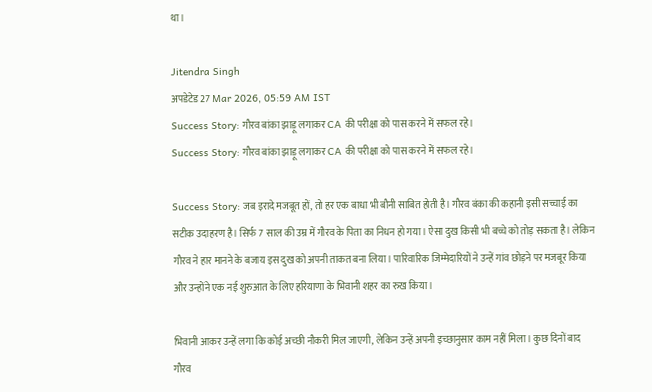था।

Jitendra Singh
अपडेटेड27 Mar 2026, 05:59 AM IST
Success Story: गौरव बांका झाड़ू लगाकर CA की परीक्षा को पास करने में सफल रहे।
Success Story: गौरव बांका झाड़ू लगाकर CA की परीक्षा को पास करने में सफल रहे।

Success Story: जब इरादे मजबूत हों, तो हर एक बाधा भी बौनी साबित होती है। गौरव बंका की कहानी इसी सच्चाई का सटीक उदाहरण है। सिर्फ 7 साल की उम्र में गौरव के पिता का निधन हो गया। ऐसा दुख किसी भी बच्चे को तोड़ सकता है। लेकिन गौरव ने हार मानने के बजाय इस दुख को अपनी ताकत बना लिया। पारिवारिक जिम्मेदारियों ने उन्हें गांव छोड़ने पर मजबूर किया और उन्होंने एक नई शुरुआत के लिए हरियाणा के भिवानी शहर का रुख किया।

भिवानी आकर उन्हें लगा कि कोई अच्छी नौकरी मिल जाएगी, लेकिन उन्हें अपनी इच्छानुसार काम नहीं मिला। कुछ दिनों बाद गौरव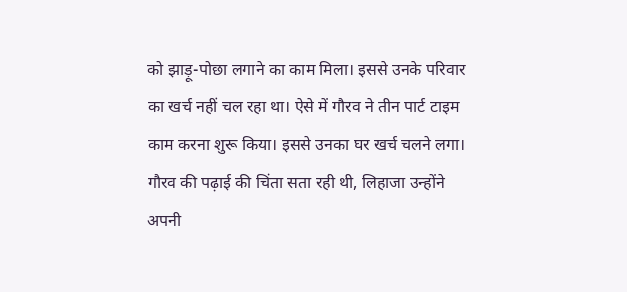को झाड़ू-पोछा लगाने का काम मिला। इससे उनके परिवार का खर्च नहीं चल रहा था। ऐसे में गौरव ने तीन पार्ट टाइम काम करना शुरू किया। इससे उनका घर खर्च चलने लगा। गौरव की पढ़ाई की चिंता सता रही थी, लिहाजा उन्होंने अपनी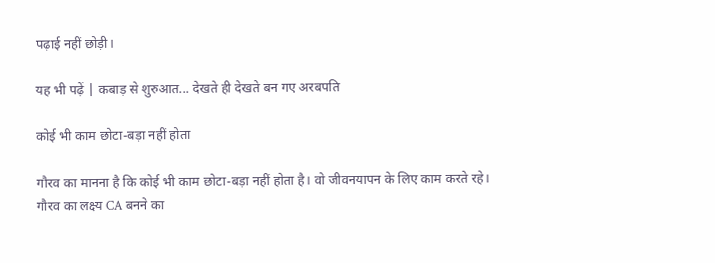पढ़ाई नहीं छोड़ी।

यह भी पढ़ें | कबाड़ से शुरुआत... देखते ही देखते बन गए अरबपति

कोई भी काम छोटा-बड़ा नहीं होता

गौरव का मानना है कि कोई भी काम छोटा-बड़ा नहीं होता है। वो जीवनयापन के लिए काम करते रहे। गौरव का लक्ष्य CA बनने का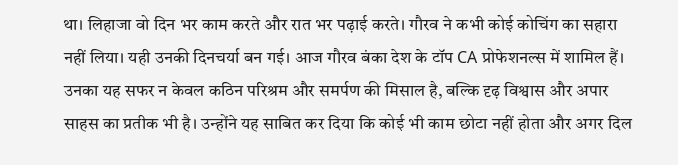था। लिहाजा वो दिन भर काम करते और रात भर पढ़ाई करते। गौरव ने कभी कोई कोचिंग का सहारा नहीं लिया। यही उनकी दिनचर्या बन गई। आज गौरव बंका देश के टॉप CA प्रोफेशनल्स में शामिल हैं। उनका यह सफर न केवल कठिन परिश्रम और समर्पण की मिसाल है, बल्कि दृढ़ विश्वास और अपार साहस का प्रतीक भी है। उन्होंने यह साबित कर दिया कि कोई भी काम छोटा नहीं होता और अगर दिल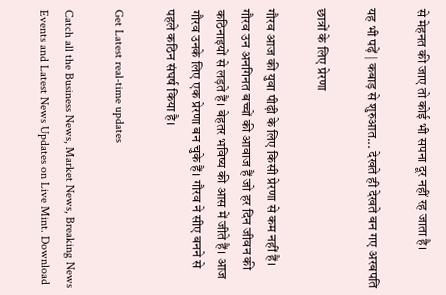से मेहनत की जाए तो कोई भी सपना दूर नहीं रह जाता है।

यह भी पढ़ें | कबाड़ से शुरुआत... देखते ही देखते बन गए अरबपति

छात्रों के लिए प्रेरणा

गौरव आज की युवा पीढ़ी के लिए किसी प्रेरणा से कम नहीं हैं। गौरव उन अनगिनत बच्चों की आवाज हैं जो हर दिन जीवन की कठिनाइयों से लड़ते हैं। बेहतर भविष्य की आस में जीते हैं। आज गौरव उनके लिए एक प्रेरणा बन चुके हैं। गौरव ने सीए बनने से पहले कठिन संघर्ष किया है।

Get Latest real-time updates

Catch all the Business News, Market News, Breaking News Events and Latest News Updates on Live Mint. Download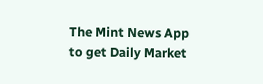The Mint News App to get Daily Market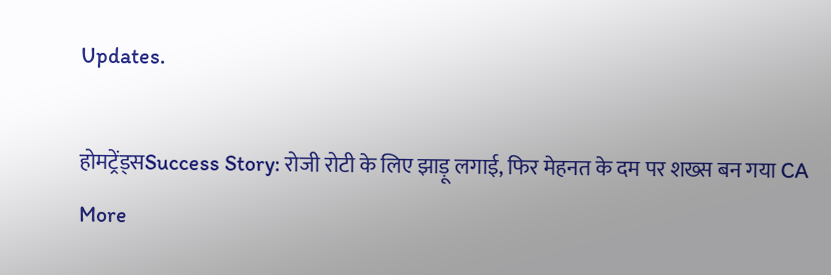Updates.

होमट्रेंड्सSuccess Story: रोजी रोटी के लिए झाड़ू लगाई, फिर मेहनत के दम पर शख्स बन गया CA
More